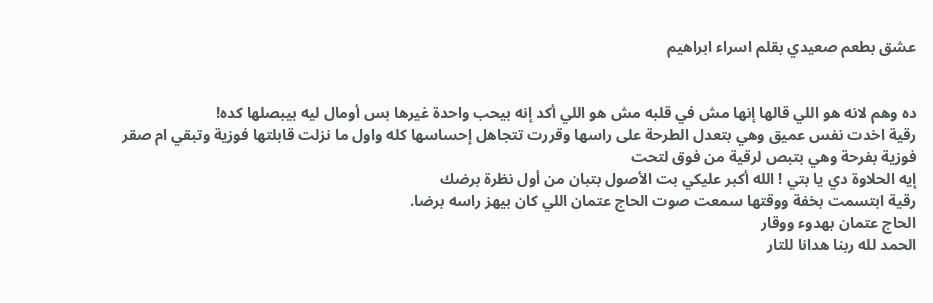عشق بطعم صعيدي بقلم اسراء ابراهيم


ده وهم لانه هو اللي قالها إنها مش في قلبه مش هو اللي أكد إنه بيحب واحدة غيرها بس أومال ليه بيبصلها كده!
رقية اخدت نفس عميق وهي بتعدل الطرحة على راسها وقررت تتجاهل إحساسها كله واول ما نزلت قابلتها فوزية وتبقي ام صقر
فوزية بفرحة وهي بتبص لرقية من فوق لتحت
إيه الحلاوة دي يا بتي ! الله أكبر عليكي بت الأصول بتبان من أول نظرة برضك
رقية ابتسمت بخفة ووقتها سمعت صوت الحاج عتمان اللي كان بيهز راسه برضا.
الحاج عتمان بهدوء ووقار
الحمد لله ربنا هدانا للتار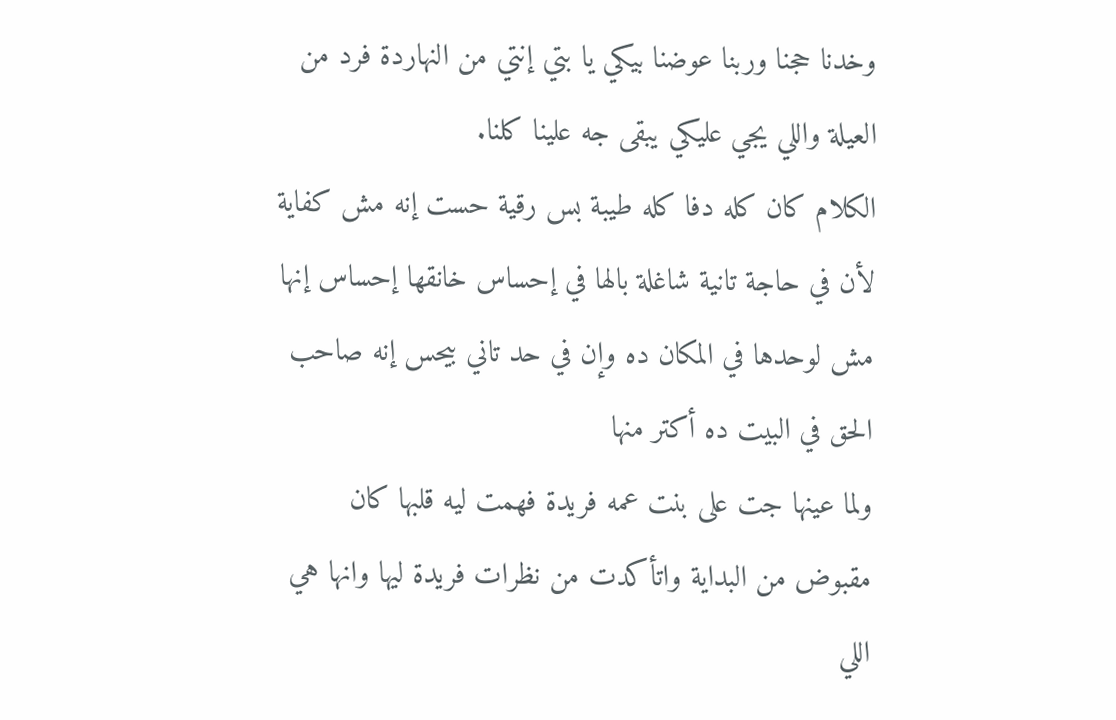وخدنا حجنا وربنا عوضنا بيكي يا بتي إنتي من النهاردة فرد من العيلة واللي يجي عليكي يبقى جه علينا كلنا.
الكلام كان كله دفا كله طيبة بس رقية حست إنه مش كفاية لأن في حاجة تانية شاغلة بالها في إحساس خانقها إحساس إنها مش لوحدها في المكان ده وإن في حد تاني بيحس إنه صاحب الحق في البيت ده أكتر منها
ولما عينها جت على بنت عمه فريدة فهمت ليه قلبها كان مقبوض من البداية واتأكدت من نظرات فريدة ليها وانها هي اللي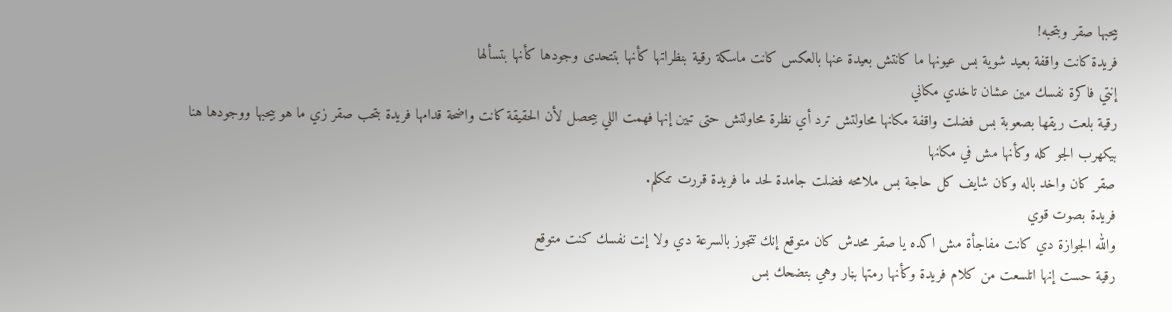بيحبها صقر وبتحبه!
فريدة كانت واقفة بعيد شوية بس عيونها ما كانتش بعيدة عنها بالعكس كانت ماسكة رقية بنظراتها كأنها بتتحدى وجودها كأنها بتسألها
إنتي فاكرة نفسك مين عشان تاخدي مكاني
رقية بلعت ريقها بصعوبة بس فضلت واقفة مكانها محاولتش ترد أي نظرة محاولتش حتى تبين إنها فهمت اللي بيحصل لأن الحقيقة كانت واضحة قدامها فريدة بتحب صقر زي ما هو بيحبها ووجودها هنا بيكهرب الجو كله وكأنها مش في مكانها
صقر كان واخد باله وكان شايف كل حاجة بس ملامحه فضلت جامدة لحد ما فريدة قررت تتكلم.
فريدة بصوت قوي
والله الجوازة دي كانت مفاجأة مش اكده يا صقر محدش كان متوقع إنك تتجوز بالسرعة دي ولا إنت نفسك كنت متوقع
رقية حست إنها اتلسعت من كلام فريدة وكأنها رمتها بڼار وهي بتضحك بس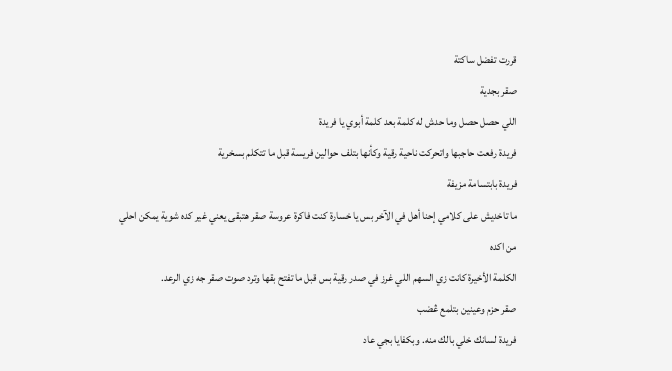قررت تفضل ساكتة
صقر بجدية
اللي حصل حصل وما حدش له كلمة بعد كلمة أبوي يا فريدة
فريدة رفعت حاجبها واتحركت ناحية رقية وكأنها بتلف حوالين فريسة قبل ما تتكلم بسخرية
فريدة بابتسامة مزيفة
ما تاخديش على كلامي إحنا أهل في الآخر بس يا خسارة كنت فاكرة عروسة صقر هتبقى يعني غير كده شوية يمكن احلي من اكده
الكلمة الأخيرة كانت زي السهم اللي غرز في صدر رقية بس قبل ما تفتح بقها وترد صوت صقر جه زي الرعد.
صقر حزم وعينين بتلمع ڠضب
فريدة لسانك خلي بالك منه. وبكفايا بجي عاد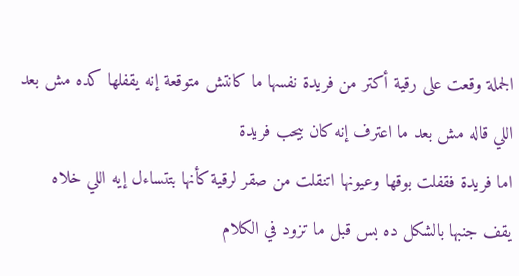الجملة وقعت على رقية أكتر من فريدة نفسها ما كانتش متوقعة إنه يقفلها كده مش بعد اللي قاله مش بعد ما اعترف إنه كان بيحب فريدة
اما فريدة فقفلت بوقها وعيونها اتنقلت من صقر لرقية كأنها بتتساءل إيه اللي خلاه يقف جنبها بالشكل ده بس قبل ما تزود في الكلام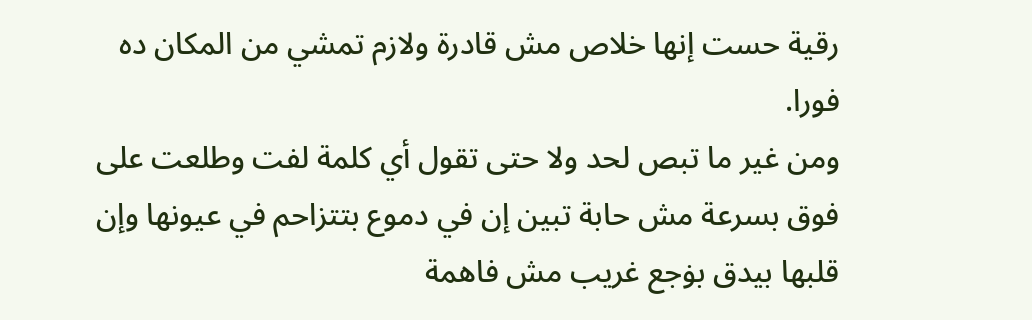رقية حست إنها خلاص مش قادرة ولازم تمشي من المكان ده فورا.
ومن غير ما تبص لحد ولا حتى تقول أي كلمة لفت وطلعت على فوق بسرعة مش حابة تبين إن في دموع بتتزاحم في عيونها وإن قلبها بيدق بۏجع غريب مش فاهمة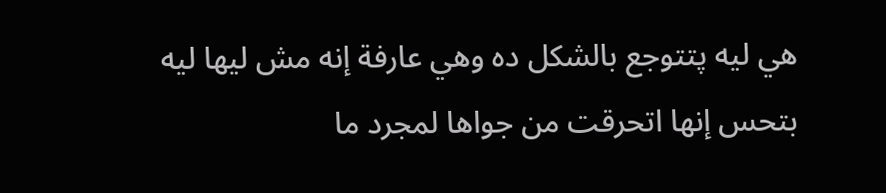هي ليه پتتوجع بالشكل ده وهي عارفة إنه مش ليها ليه بتحس إنها اتحرقت من جواها لمجرد ما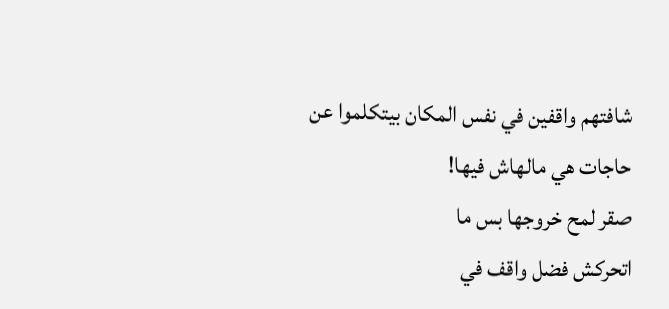شافتهم واقفين في نفس المكان بيتكلموا عن حاجات هي مالهاش فيها!
صقر لمح خروجها بس ما
اتحركش فضل واقف في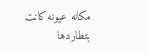مكانه عيونه كانت بتطاردها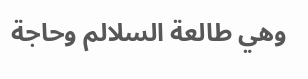وهي طالعة السلالم وحاجة